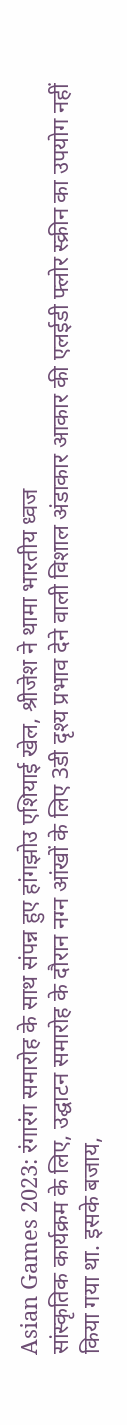Asian Games 2023: रंगारंग समारोह के साथ संपन्न हुए हांगझोउ एशियाई खेल, श्रीजेश ने थामा भारतीय ध्वज
सांस्कृतिक कार्यक्रम के लिए, उद्घाटन समारोह के दौरान नग्न आंखों के लिए 3डी दृश्य प्रभाव देने वाली विशाल अंडाकार आकार की एलईडी फ्लोर स्क्रीन का उपयोग नहीं किया गया था. इसके बजाय,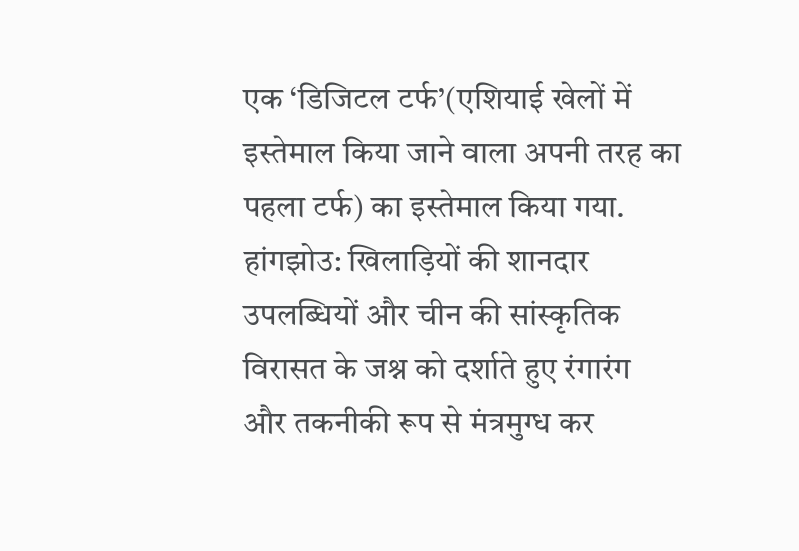एक ‘डिजिटल टर्फ’(एशियाई खेलों में इस्तेमाल किया जाने वाला अपनी तरह का पहला टर्फ) का इस्तेमाल किया गया.
हांगझोउ: खिलाड़ियों की शानदार उपलब्धियों और चीन की सांस्कृतिक विरासत के जश्न को दर्शाते हुए रंगारंग और तकनीकी रूप से मंत्रमुग्ध कर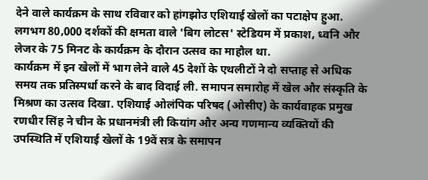देने वाले कार्यक्रम के साथ रविवार को हांगझोउ एशियाई खेलों का पटाक्षेप हुआ. लगभग 80,000 दर्शकों की क्षमता वाले 'बिग लोटस' स्टेडियम में प्रकाश, ध्वनि और लेजर के 75 मिनट के कार्यक्रम के दौरान उत्सव का माहौल था.
कार्यक्रम में इन खेलों में भाग लेने वाले 45 देशों के एथलीटों ने दो सप्ताह से अधिक समय तक प्रतिस्पर्धा करने के बाद विदाई ली. समापन समारोह में खेल और संस्कृति के मिश्रण का उत्सव दिखा. एशियाई ओलंपिक परिषद (ओसीए) के कार्यवाहक प्रमुख रणधीर सिंह ने चीन के प्रधानमंत्री ली कियांग और अन्य गणमान्य व्यक्तियों की उपस्थिति में एशियाई खेलों के 19वें सत्र के समापन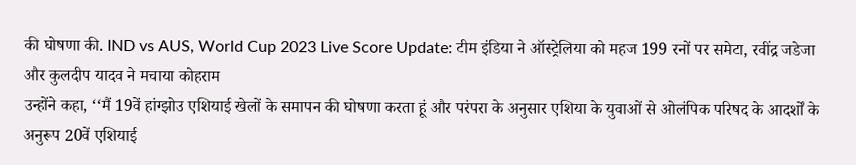की घोषणा की. IND vs AUS, World Cup 2023 Live Score Update: टीम इंडिया ने ऑस्ट्रेलिया को महज 199 रनों पर समेटा, रवींद्र जडेजा और कुलदीप यादव ने मचाया कोहराम
उन्होंने कहा, ‘‘मैं 19वें हांग्झोउ एशियाई खेलों के समापन की घोषणा करता हूं और परंपरा के अनुसार एशिया के युवाओं से ओलंपिक परिषद के आदर्शों के अनुरूप 20वें एशियाई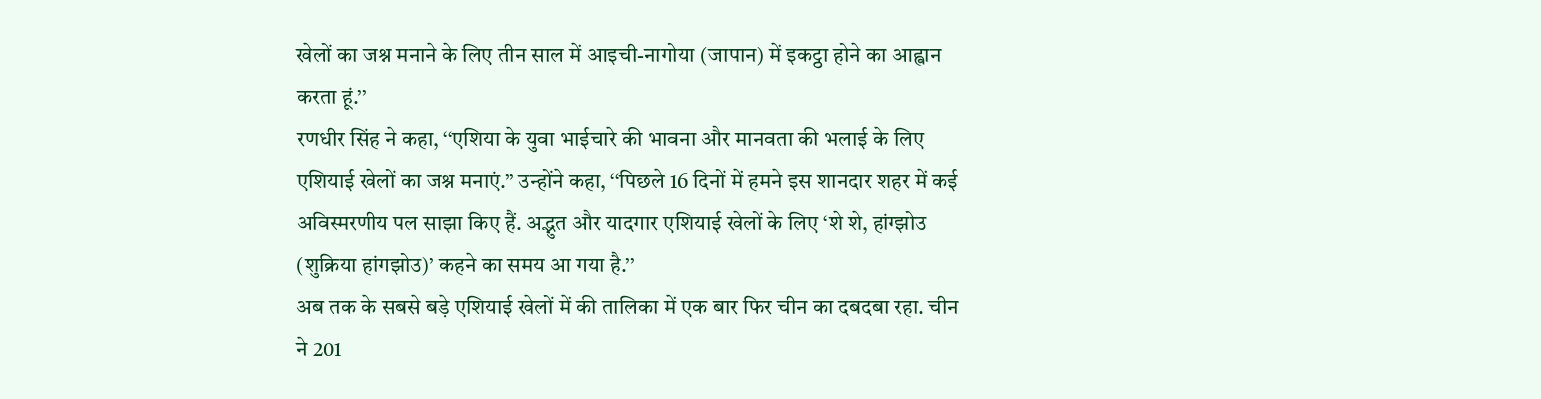खेलों का जश्न मनाने के लिए तीन साल में आइची-नागोया (जापान) में इकट्ठा होने का आह्वान करता हूं.’’
रणधीर सिंह ने कहा, ‘‘एशिया के युवा भाईचारे की भावना और मानवता की भलाई के लिए एशियाई खेलों का जश्न मनाएं.’’ उन्होंने कहा, ‘‘पिछले 16 दिनों में हमने इस शानदार शहर में कई अविस्मरणीय पल साझा किए हैं. अद्भुत और यादगार एशियाई खेलों के लिए ‘शे शे, हांग्झोउ (शुक्रिया हांगझोउ)’ कहने का समय आ गया है.’’
अब तक के सबसे बड़े एशियाई खेलों में की तालिका में एक बार फिर चीन का दबदबा रहा. चीन ने 201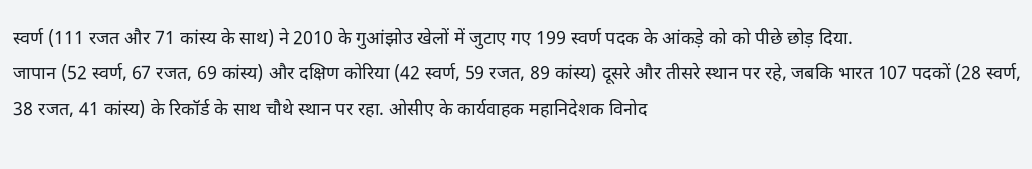स्वर्ण (111 रजत और 71 कांस्य के साथ) ने 2010 के गुआंझोउ खेलों में जुटाए गए 199 स्वर्ण पदक के आंकड़े को को पीछे छोड़ दिया.
जापान (52 स्वर्ण, 67 रजत, 69 कांस्य) और दक्षिण कोरिया (42 स्वर्ण, 59 रजत, 89 कांस्य) दूसरे और तीसरे स्थान पर रहे, जबकि भारत 107 पदकों (28 स्वर्ण, 38 रजत, 41 कांस्य) के रिकॉर्ड के साथ चौथे स्थान पर रहा. ओसीए के कार्यवाहक महानिदेशक विनोद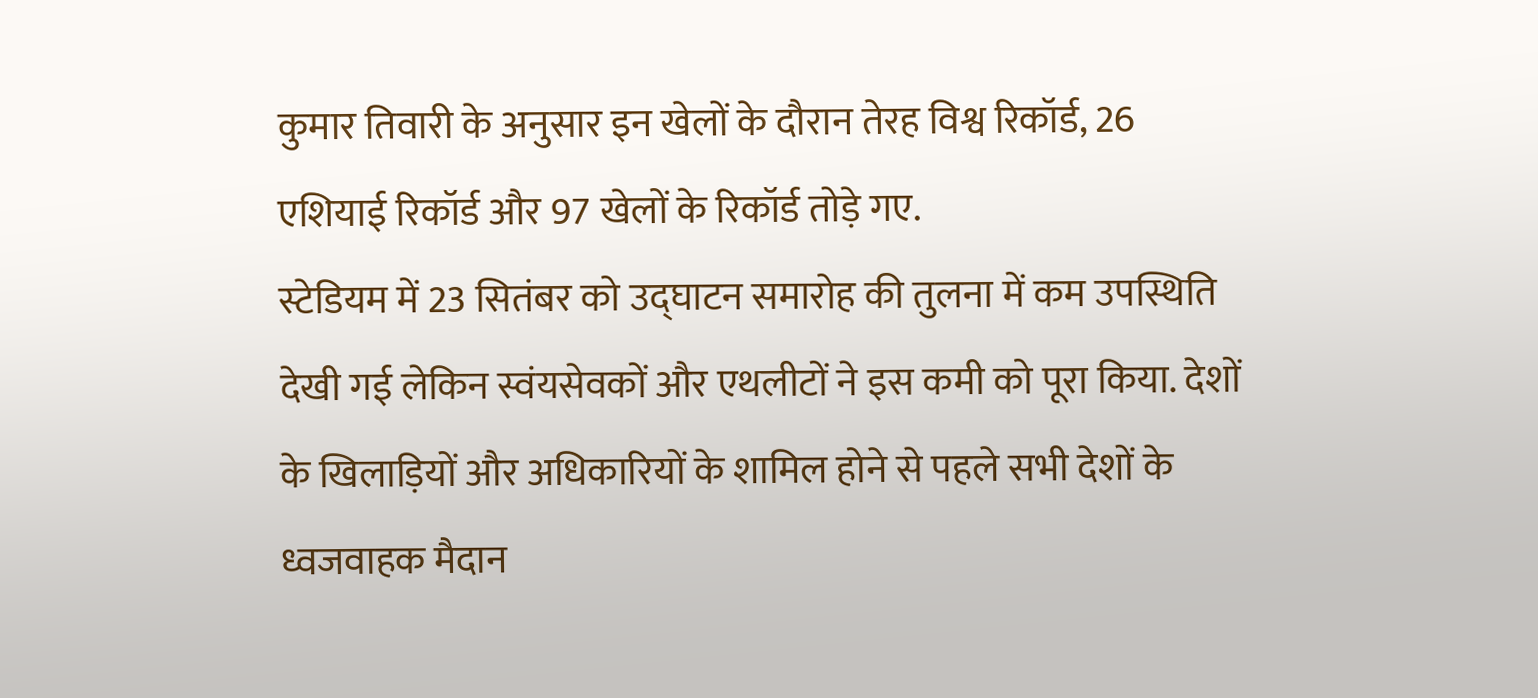कुमार तिवारी के अनुसार इन खेलों के दौरान तेरह विश्व रिकॉर्ड, 26 एशियाई रिकॉर्ड और 97 खेलों के रिकॉर्ड तोड़े गए.
स्टेडियम में 23 सितंबर को उद्घाटन समारोह की तुलना में कम उपस्थिति देखी गई लेकिन स्वंयसेवकों और एथलीटों ने इस कमी को पूरा किया. देशों के खिलाड़ियों और अधिकारियों के शामिल होने से पहले सभी देशों के ध्वजवाहक मैदान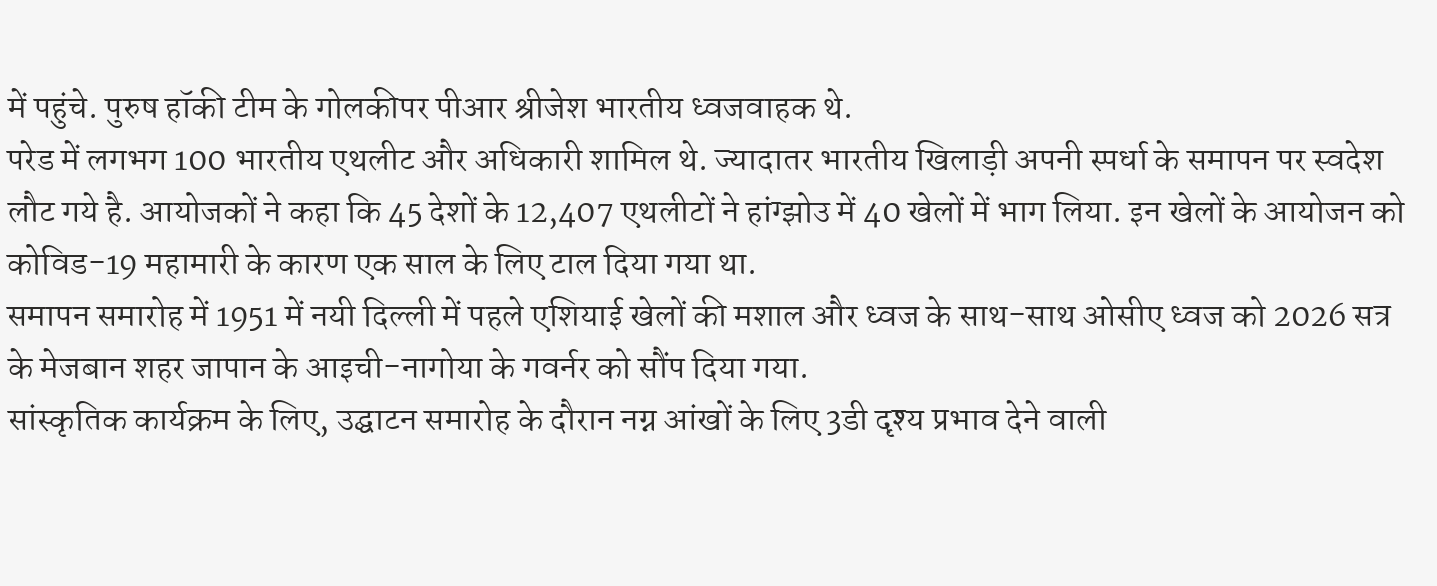में पहुंचे. पुरुष हॉकी टीम के गोलकीपर पीआर श्रीजेश भारतीय ध्वजवाहक थे.
परेड में लगभग 100 भारतीय एथलीट और अधिकारी शामिल थे. ज्यादातर भारतीय खिलाड़ी अपनी स्पर्धा के समापन पर स्वदेश लौट गये है. आयोजकों ने कहा कि 45 देशों के 12,407 एथलीटों ने हांग्झोउ में 40 खेलों में भाग लिया. इन खेलों के आयोजन को कोविड-19 महामारी के कारण एक साल के लिए टाल दिया गया था.
समापन समारोह में 1951 में नयी दिल्ली में पहले एशियाई खेलों की मशाल और ध्वज के साथ-साथ ओसीए ध्वज को 2026 सत्र के मेजबान शहर जापान के आइची-नागोया के गवर्नर को सौंप दिया गया.
सांस्कृतिक कार्यक्रम के लिए, उद्घाटन समारोह के दौरान नग्न आंखों के लिए 3डी दृश्य प्रभाव देने वाली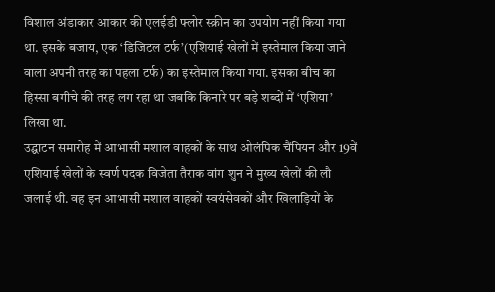विशाल अंडाकार आकार की एलईडी फ्लोर स्क्रीन का उपयोग नहीं किया गया था. इसके बजाय, एक ‘डिजिटल टर्फ’(एशियाई खेलों में इस्तेमाल किया जाने वाला अपनी तरह का पहला टर्फ) का इस्तेमाल किया गया. इसका बीच का हिस्सा बगीचे की तरह लग रहा था जबकि किनारे पर बड़े शब्दों में ‘एशिया’ लिखा था.
उद्घाटन समारोह में आभासी मशाल वाहकों के साथ ओलंपिक चैंपियन और 19वें एशियाई खेलों के स्वर्ण पदक विजेता तैराक वांग शुन ने मुख्य खेलों की लौ जलाई थी. वह इन आभासी मशाल वाहकों स्वयंसेवकों और खिलाड़ियों के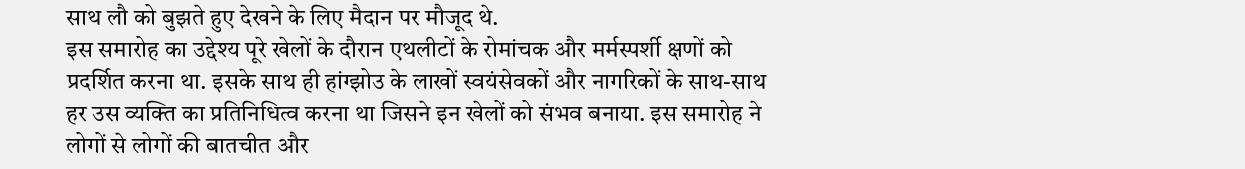साथ लौ को बुझते हुए देखने के लिए मैदान पर मौजूद थे.
इस समारोह का उद्देश्य पूरे खेलों के दौरान एथलीटों के रोमांचक और मर्मस्पर्शी क्षणों को प्रदर्शित करना था. इसके साथ ही हांग्झोउ के लाखों स्वयंसेवकों और नागरिकों के साथ-साथ हर उस व्यक्ति का प्रतिनिधित्व करना था जिसने इन खेलों को संभव बनाया. इस समारोह ने लोगों से लोगों की बातचीत और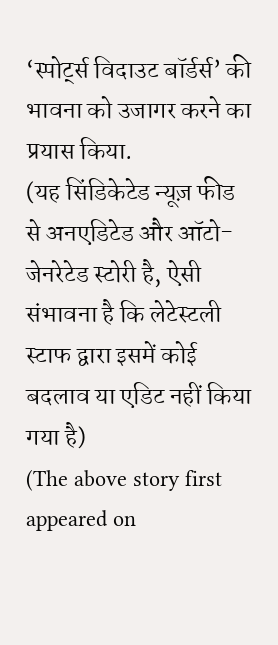‘स्पोर्ट्स विदाउट बॉर्डर्स’ की भावना को उजागर करने का प्रयास किया.
(यह सिंडिकेटेड न्यूज़ फीड से अनएडिटेड और ऑटो-जेनरेटेड स्टोरी है, ऐसी संभावना है कि लेटेस्टली स्टाफ द्वारा इसमें कोई बदलाव या एडिट नहीं किया गया है)
(The above story first appeared on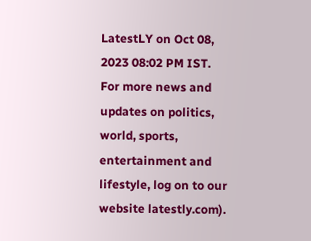LatestLY on Oct 08, 2023 08:02 PM IST. For more news and updates on politics, world, sports, entertainment and lifestyle, log on to our website latestly.com).